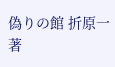偽りの館 折原一著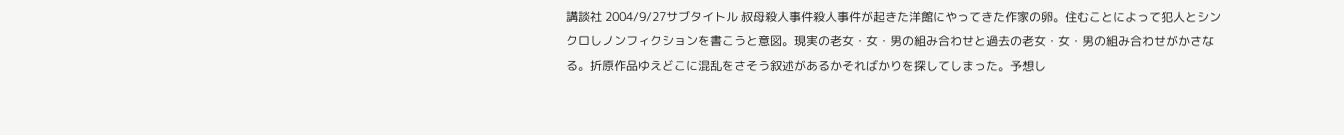講談社 2004/9/27サブタイトル 叔母殺人事件殺人事件が起きた洋館にやってきた作家の卵。住むことによって犯人とシンクロしノンフィクションを書こうと意図。現実の老女・女・男の組み合わせと過去の老女・女・男の組み合わせがかさなる。折原作品ゆえどこに混乱をさそう叙述があるかそればかりを探してしまった。予想し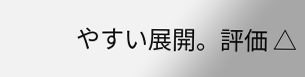やすい展開。評価 △